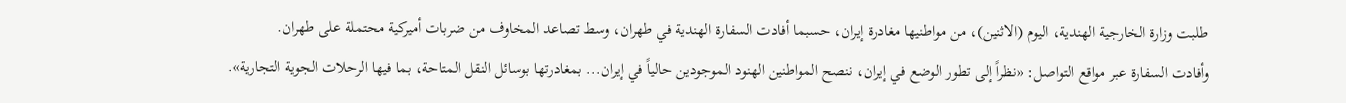طلبت وزارة الخارجية الهندية، اليوم (الاثنين)، من مواطنيها مغادرة إيران، حسبما أفادت السفارة الهندية في طهران، وسط تصاعد المخاوف من ضربات أميركية محتملة على طهران.
وأفادت السفارة عبر مواقع التواصل: «نظراً إلى تطور الوضع في إيران، ننصح المواطنين الهنود الموجودين حالياً في إيران... بمغادرتها بوسائل النقل المتاحة، بما فيها الرحلات الجوية التجارية».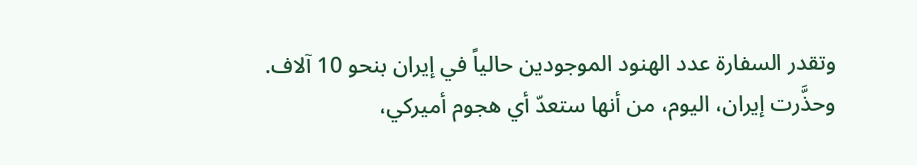وتقدر السفارة عدد الهنود الموجودين حالياً في إيران بنحو 10 آلاف.
وحذَّرت إيران، اليوم، من أنها ستعدّ أي هجوم أميركي،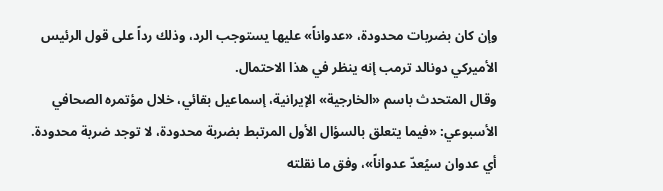وإن كان بضربات محدودة، «عدواناً» عليها يستوجب الرد، وذلك رداً على قول الرئيس الأميركي دونالد ترمب إنه ينظر في هذا الاحتمال.
وقال المتحدث باسم «الخارجية» الإيرانية، إسماعيل بقائي، خلال مؤتمره الصحافي الأسبوعي: «فيما يتعلق بالسؤال الأول المرتبط بضربة محدودة، لا توجد ضربة محدودة. أي عدوان سيُعدّ عدواناً»، وفق ما نقلته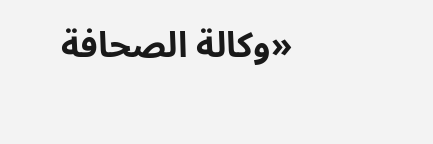«وكالة الصحافة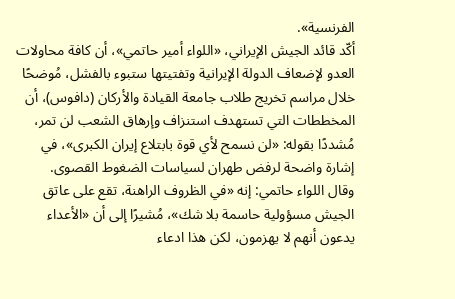الفرنسية».
أكّد قائد الجيش الإيراني، «اللواء أمير حاتمي»، أن كافة محاولات العدو لإضعاف الدولة الإيرانية وتفتيتها ستبوء بالفشل، مُوضحًا خلال مراسم تخريج طلاب جامعة القيادة والأركان (دافوس)، أن المخططات التي تستهدف استنزاف وإرهاق الشعب لن تمر، مُشددًا بقوله: «لن نسمح لأي قوة بابتلاع إيران الكبرى»، في إشارة واضحة لرفض طهران لسياسات الضغوط القصوى.
وقال اللواء حاتمي: إنه «في الظروف الراهنة، تقع على عاتق الجيش مسؤولية حاسمة بلا شك»، مُشيرًا إلى أن «الأعداء يدعون أنهم لا يهزمون، لكن هذا ادعاء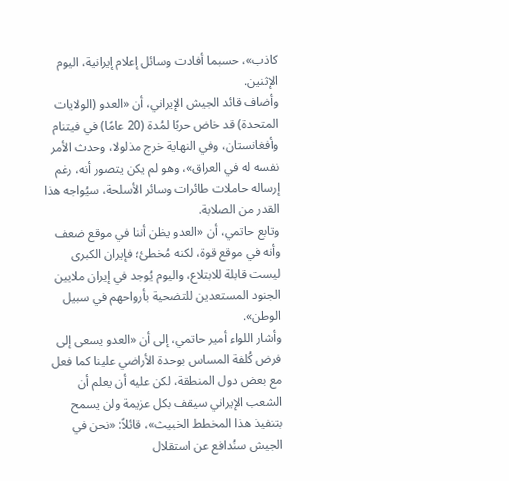كاذب»، حسبما أفادت وسائل إعلام إيرانية، اليوم الإثنين.
وأضاف قائد الجيش الإيراني، أن «العدو (الولايات المتحدة) قد خاض حربًا لمُدة (20 عامًا) في فيتنام وأفغانستان، وفي النهاية خرج مذلولا، وحدث الأمر نفسه له في العراق»، وهو لم يكن يتصور أنه، رغم إرساله حاملات طائرات وسائر الأسلحة، سيُواجه هذا القدر من الصلابة.
وتابع حاتمي، أن «العدو يظن أننا في موقع ضعف وأنه في موقع قوة، لكنه مُخطئ؛ فإيران الكبرى ليست قابلة للابتلاع، واليوم يُوجد في إيران ملايين الجنود المستعدين للتضحية بأرواحهم في سبيل الوطن».
وأشار اللواء أمير حاتمي، إلى أن «العدو يسعى إلى فرض كُلفة المساس بوحدة الأراضي علينا كما فعل مع بعض دول المنطقة، لكن عليه أن يعلم أن الشعب الإيراني سيقف بكل عزيمة ولن يسمح بتنفيذ هذا المخطط الخبيث»، قائلاً: «نحن في الجيش سنُدافع عن استقلال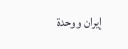إيران ووحدة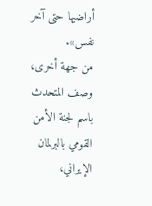أراضيها حتى آخر نفس».
من جهة أخرى، وصف المتحدث باسم لجنة الأمن القومي بالبرلمان الإيراني،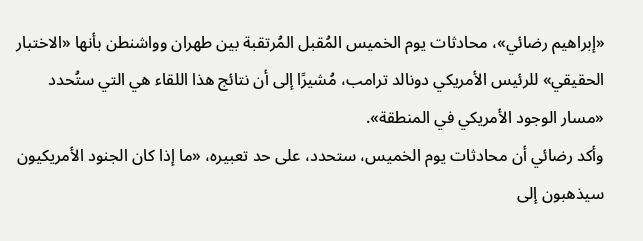«إبراهيم رضائي»، محادثات يوم الخميس المُقبل المُرتقبة بين طهران وواشنطن بأنها «الاختبار الحقيقي» للرئيس الأمريكي دونالد ترامب، مُشيرًا إلى أن نتائج هذا اللقاء هي التي ستُحدد «مسار الوجود الأمريكي في المنطقة».
وأكد رضائي أن محادثات يوم الخميس، ستحدد، على حد تعبيره، «ما إذا كان الجنود الأمريكيون سيذهبون إلى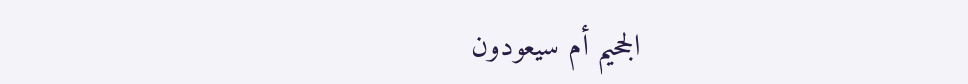الجحيم أم سيعودون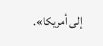إلى أمريكا».